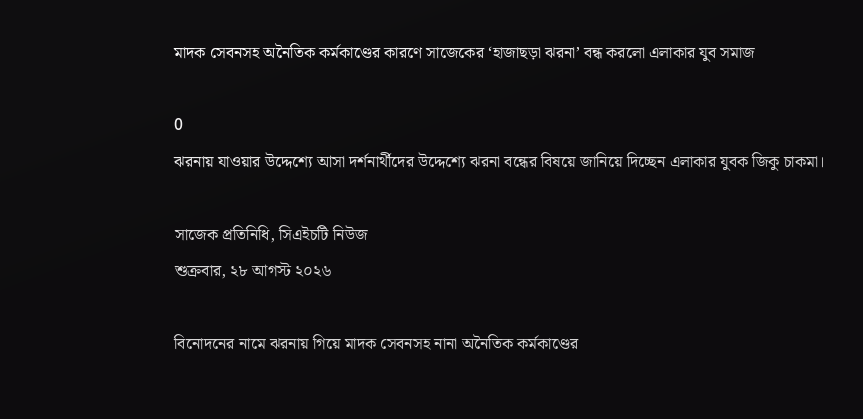মাদক সেবনসহ অনৈতিক কর্মকাণ্ডের কারণে সাজেকের ‘হাজাছড়া ঝরনা’ বন্ধ করলো এলাকার যুব সমাজ

0
ঝরনায় যাওয়ার উদ্দেশ্যে আসা দর্শনার্থীদের উদ্দেশ্যে ঝরনা বন্ধের বিষয়ে জানিয়ে দিচ্ছেন এলাকার যুবক জিকু চাকমা।

সাজেক প্রতিনিধি, সিএইচটি নিউজ
শুক্রবার, ২৮ আগস্ট ২০২৬

বিনোদনের নামে ঝরনায় গিয়ে মাদক সেবনসহ নানা অনৈতিক কর্মকাণ্ডের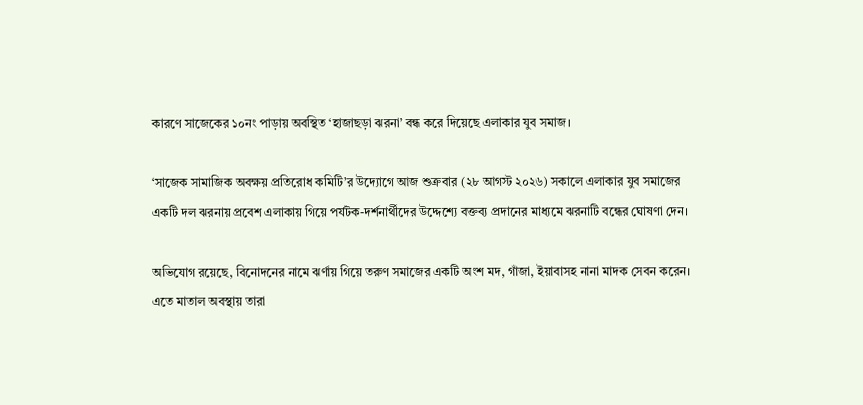কারণে সাজেকের ১০নং পাড়ায় অবস্থিত ‘হাজাছড়া ঝরনা’ বন্ধ করে দিয়েছে এলাকার যুব সমাজ।

‘সাজেক সামাজিক অবক্ষয় প্রতিরোধ কমিটি’র উদ্যোগে আজ শুক্রবার (২৮ আগস্ট ২০২৬) সকালে এলাকার যুব সমাজের একটি দল ঝরনায় প্রবেশ এলাকায় গিয়ে পর্যটক-দর্শনার্থীদের উদ্দেশ্যে বক্তব্য প্রদানের মাধ্যমে ঝরনাটি বন্ধের ঘোষণা দেন।

অভিযোগ রয়েছে, বিনোদনের নামে ঝর্ণায় গিয়ে তরুণ সমাজের একটি অংশ মদ, গাঁজা, ইয়াবাসহ নানা মাদক সেবন করেন। এতে মাতাল অবস্থায় তারা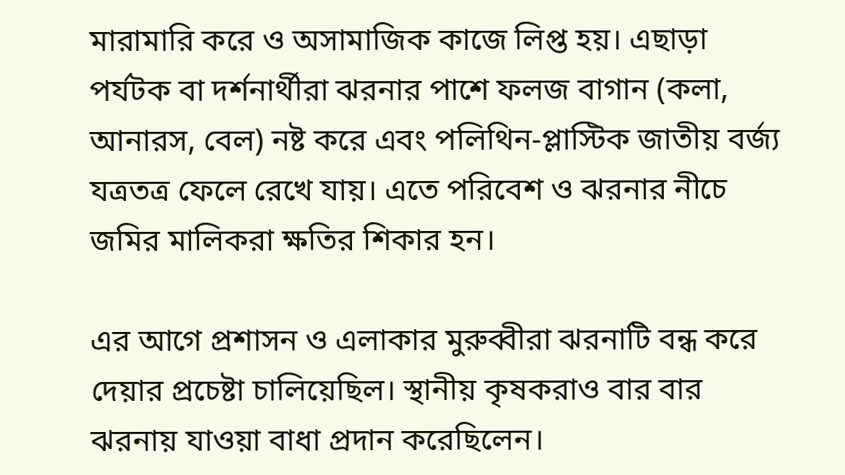মারামারি করে ও অসামাজিক কাজে লিপ্ত হয়। এছাড়া পর্যটক বা দর্শনার্থীরা ঝরনার পাশে ফলজ বাগান (কলা, আনারস, বেল) নষ্ট করে এবং পলিথিন-প্লাস্টিক জাতীয় বর্জ্য যত্রতত্র ফেলে রেখে যায়। এতে পরিবেশ ও ঝরনার নীচে জমির মালিকরা ক্ষতির শিকার হন।

এর আগে প্রশাসন ও এলাকার মুরুব্বীরা ঝরনাটি বন্ধ করে দেয়ার প্রচেষ্টা চালিয়েছিল। স্থানীয় কৃষকরাও বার বার ঝরনায় যাওয়া বাধা প্রদান করেছিলেন।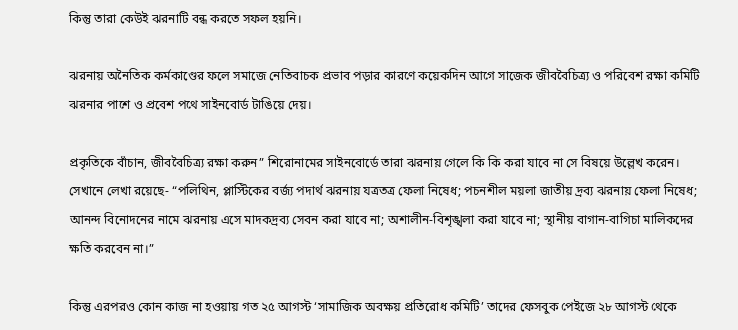কিন্তু তারা কেউই ঝরনাটি বন্ধ করতে সফল হয়নি।

ঝরনায় অনৈতিক কর্মকাণ্ডের ফলে সমাজে নেতিবাচক প্রভাব পড়ার কারণে কয়েকদিন আগে সাজেক জীববৈচিত্র্য ও পরিবেশ রক্ষা কমিটি ঝরনার পাশে ও প্রবেশ পথে সাইনবোর্ড টাঙিয়ে দেয়।

প্রকৃতিকে বাঁচান, জীববৈচিত্র্য রক্ষা করুন” শিরোনামের সাইনবোর্ডে তারা ঝরনায় গেলে কি কি করা যাবে না সে বিষয়ে উল্লেখ করেন। সেখানে লেখা রয়েছে- “পলিথিন, প্লাস্টিকের বর্জ্য পদার্থ ঝরনায় যত্রতত্র ফেলা নিষেধ; পচনশীল ময়লা জাতীয় দ্রব্য ঝরনায় ফেলা নিষেধ; আনন্দ বিনোদনের নামে ঝরনায় এসে মাদকদ্রব্য সেবন করা যাবে না; অশালীন-বিশৃঙ্খলা করা যাবে না; স্থানীয় বাগান-বাগিচা মালিকদের ক্ষতি করবেন না।”

কিন্তু এরপরও কোন কাজ না হওয়ায় গত ২৫ আগস্ট ‘সামাজিক অবক্ষয় প্রতিরোধ কমিটি’ তাদের ফেসবুক পেইজে ২৮ আগস্ট থেকে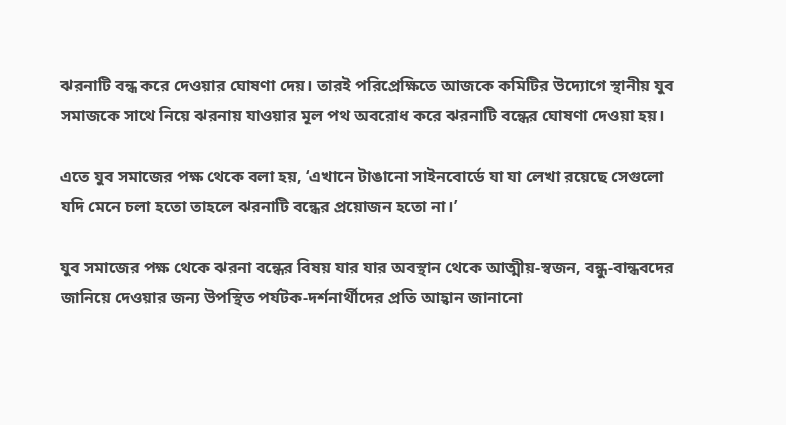ঝরনাটি বন্ধ করে দেওয়ার ঘোষণা দেয়। তারই পরিপ্রেক্ষিতে আজকে কমিটির উদ্যোগে স্থানীয় যুব সমাজকে সাথে নিয়ে ঝরনায় যাওয়ার মূল পথ অবরোধ করে ঝরনাটি বন্ধের ঘোষণা দেওয়া হয়।

এতে যুব সমাজের পক্ষ থেকে বলা হয়, ‘এখানে টাঙানো সাইনবোর্ডে যা যা লেখা রয়েছে সেগুলো যদি মেনে চলা হতো তাহলে ঝরনাটি বন্ধের প্রয়োজন হতো না।’

যুব সমাজের পক্ষ থেকে ঝরনা বন্ধের বিষয় যার যার অবস্থান থেকে আত্মীয়-স্বজন, বন্ধু-বান্ধবদের জানিয়ে দেওয়ার জন্য উপস্থিত পর্যটক-দর্শনার্থীদের প্রতি আহ্বান জানানো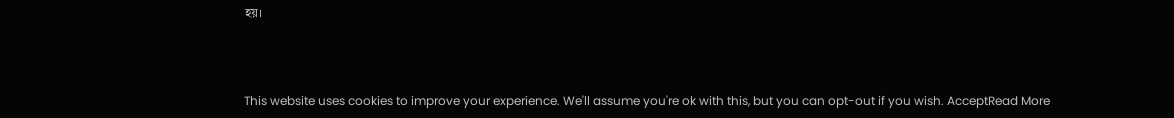হয়।



This website uses cookies to improve your experience. We'll assume you're ok with this, but you can opt-out if you wish. AcceptRead More